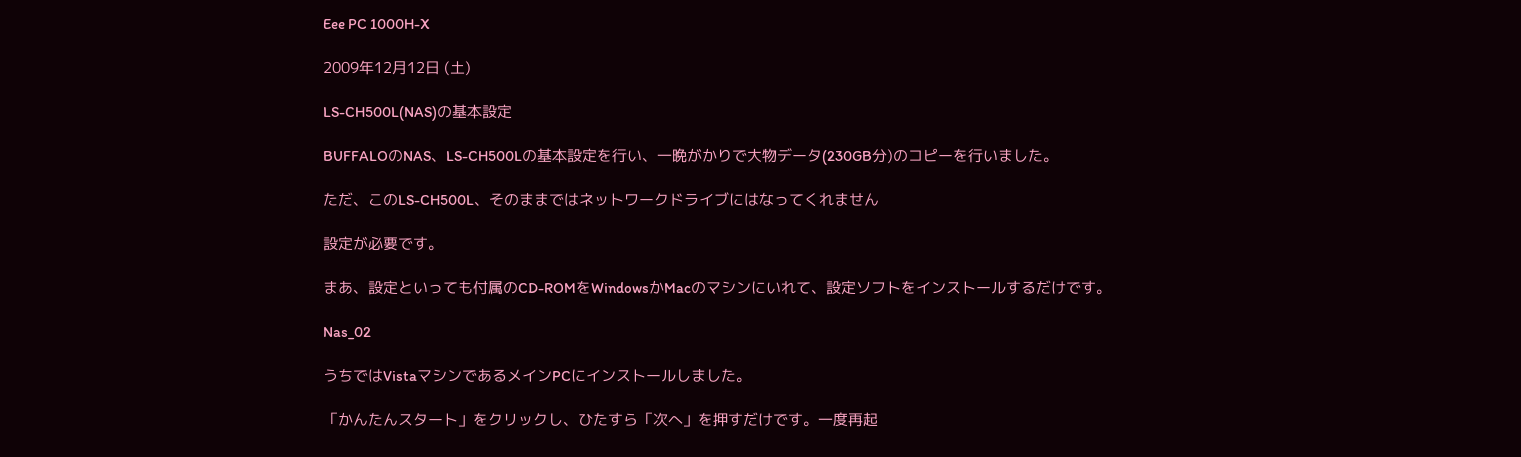Eee PC 1000H-X

2009年12月12日 (土)

LS-CH500L(NAS)の基本設定

BUFFALOのNAS、LS-CH500Lの基本設定を行い、一晩がかりで大物データ(230GB分)のコピーを行いました。

ただ、このLS-CH500L、そのままではネットワークドライブにはなってくれません

設定が必要です。

まあ、設定といっても付属のCD-ROMをWindowsかMacのマシンにいれて、設定ソフトをインストールするだけです。

Nas_02

うちではVistaマシンであるメインPCにインストールしました。

「かんたんスタート」をクリックし、ひたすら「次へ」を押すだけです。一度再起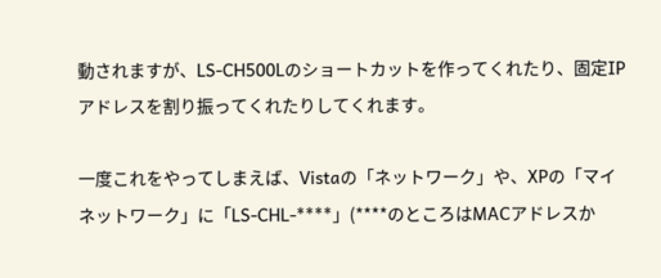動されますが、LS-CH500Lのショートカットを作ってくれたり、固定IPアドレスを割り振ってくれたりしてくれます。

一度これをやってしまえば、Vistaの「ネットワーク」や、XPの「マイ ネットワーク」に「LS-CHL-****」(****のところはMACアドレスか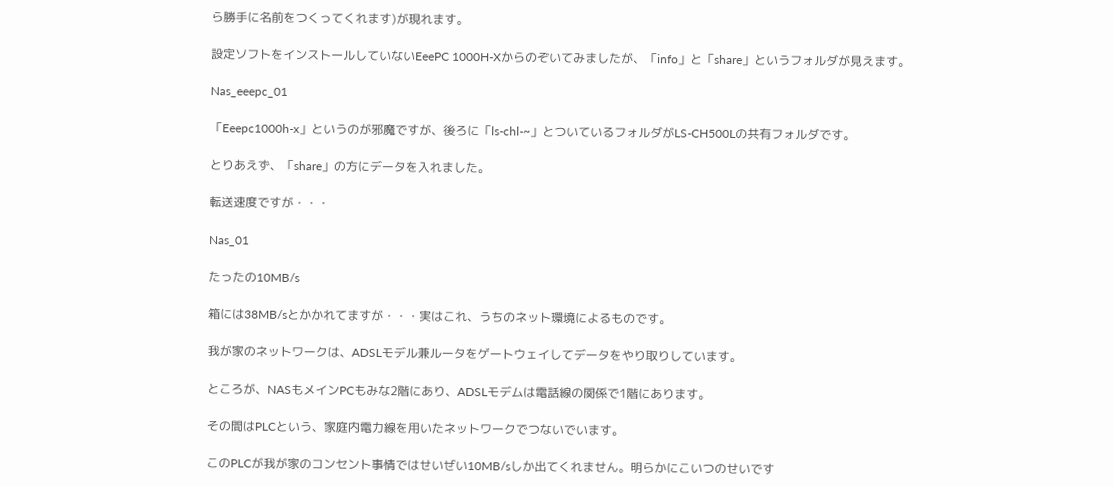ら勝手に名前をつくってくれます)が現れます。

設定ソフトをインストールしていないEeePC 1000H-Xからのぞいてみましたが、「info」と「share」というフォルダが見えます。

Nas_eeepc_01

「Eeepc1000h-x」というのが邪魔ですが、後ろに「ls-chl-~」とついているフォルダがLS-CH500Lの共有フォルダです。

とりあえず、「share」の方にデータを入れました。

転送速度ですが・・・

Nas_01

たったの10MB/s

箱には38MB/sとかかれてますが・・・実はこれ、うちのネット環境によるものです。

我が家のネットワークは、ADSLモデル兼ルータをゲートウェイしてデータをやり取りしています。

ところが、NASもメインPCもみな2階にあり、ADSLモデムは電話線の関係で1階にあります。

その間はPLCという、家庭内電力線を用いたネットワークでつないでいます。

このPLCが我が家のコンセント事情ではせいぜい10MB/sしか出てくれません。明らかにこいつのせいです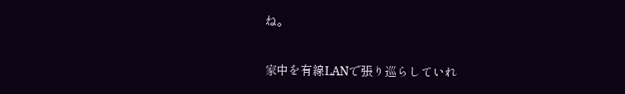ね。

家中を有線LANで張り巡らしていれ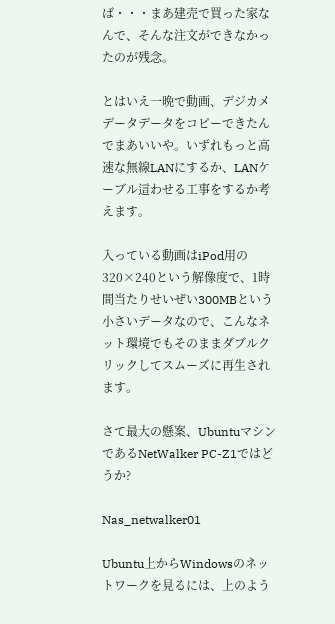ば・・・まあ建売で買った家なんで、そんな注文ができなかったのが残念。

とはいえ一晩で動画、デジカメデータデータをコピーできたんでまあいいや。いずれもっと高速な無線LANにするか、LANケーブル這わせる工事をするか考えます。

入っている動画はiPod用の320×240という解像度で、1時間当たりせいぜい300MBという小さいデータなので、こんなネット環境でもそのままダブルクリックしてスムーズに再生されます。

さて最大の懸案、UbuntuマシンであるNetWalker PC-Z1ではどうか?

Nas_netwalker01

Ubuntu上からWindowsのネットワークを見るには、上のよう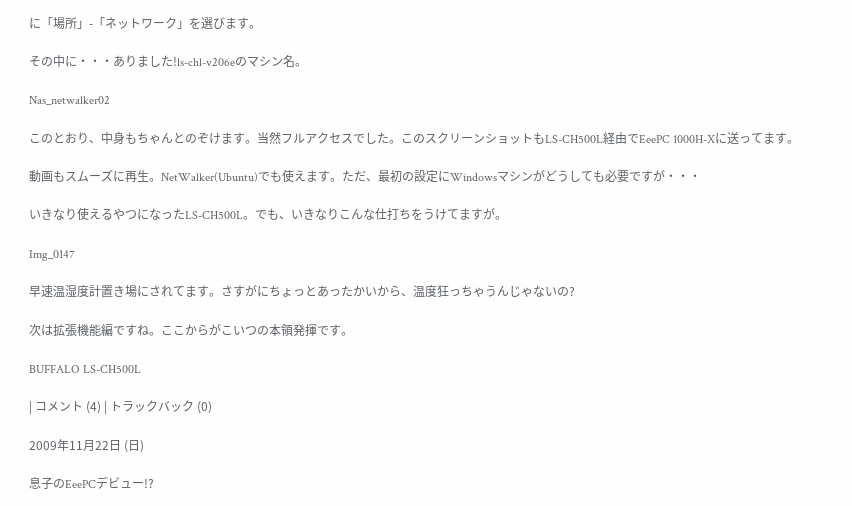に「場所」-「ネットワーク」を選びます。

その中に・・・ありました!ls-chl-v206eのマシン名。

Nas_netwalker02

このとおり、中身もちゃんとのぞけます。当然フルアクセスでした。このスクリーンショットもLS-CH500L経由でEeePC 1000H-Xに送ってます。

動画もスムーズに再生。NetWalker(Ubuntu)でも使えます。ただ、最初の設定にWindowsマシンがどうしても必要ですが・・・

いきなり使えるやつになったLS-CH500L。でも、いきなりこんな仕打ちをうけてますが。

Img_0147

早速温湿度計置き場にされてます。さすがにちょっとあったかいから、温度狂っちゃうんじゃないの?

次は拡張機能編ですね。ここからがこいつの本領発揮です。

BUFFALO LS-CH500L

| コメント (4) | トラックバック (0)

2009年11月22日 (日)

息子のEeePCデビュー!?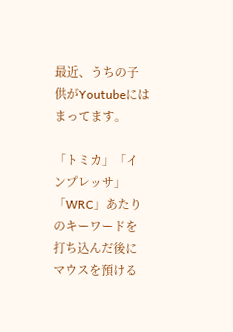最近、うちの子供がYoutubeにはまってます。

「トミカ」「インプレッサ」「WRC」あたりのキーワードを打ち込んだ後にマウスを預ける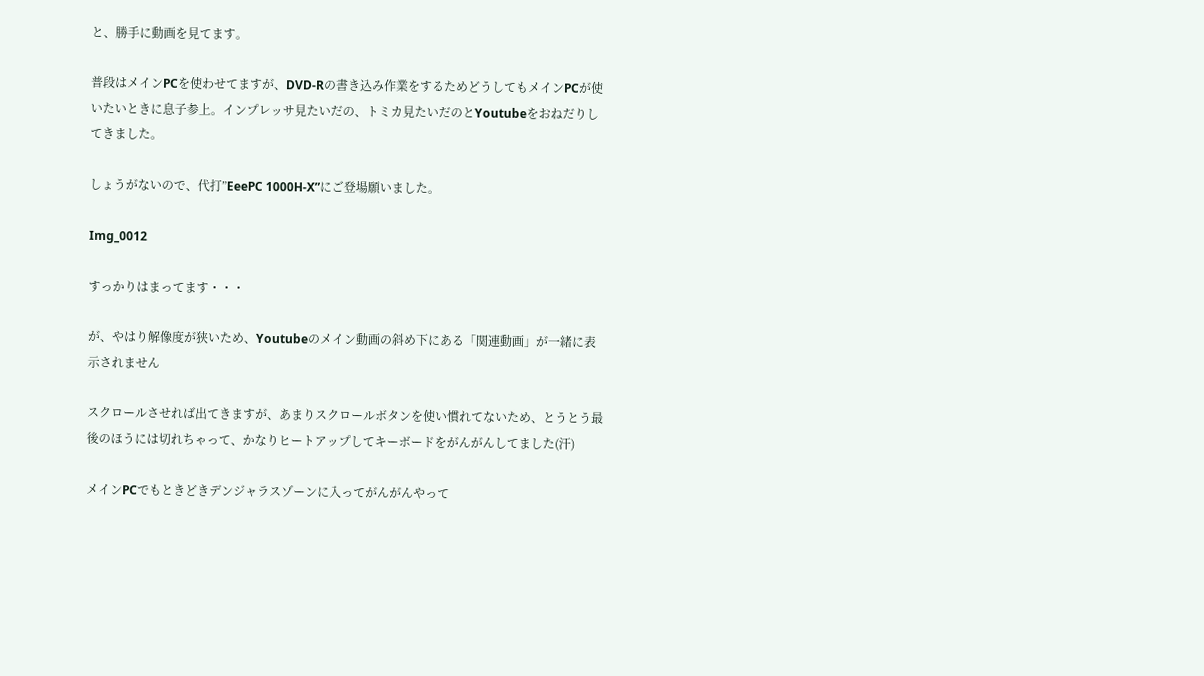と、勝手に動画を見てます。

普段はメインPCを使わせてますが、DVD-Rの書き込み作業をするためどうしてもメインPCが使いたいときに息子参上。インプレッサ見たいだの、トミカ見たいだのとYoutubeをおねだりしてきました。

しょうがないので、代打”EeePC 1000H-X”にご登場願いました。

Img_0012

すっかりはまってます・・・

が、やはり解像度が狭いため、Youtubeのメイン動画の斜め下にある「関連動画」が一緒に表示されません

スクロールさせれば出てきますが、あまりスクロールボタンを使い慣れてないため、とうとう最後のほうには切れちゃって、かなりヒートアップしてキーボードをがんがんしてました(汗)

メインPCでもときどきデンジャラスゾーンに入ってがんがんやって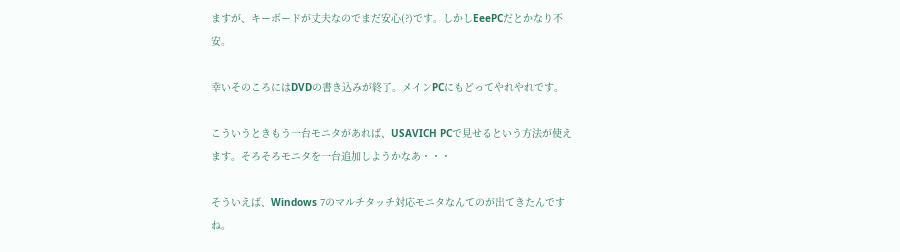ますが、キーボードが丈夫なのでまだ安心(?)です。しかしEeePCだとかなり不安。

幸いそのころにはDVDの書き込みが終了。メインPCにもどってやれやれです。

こういうときもう一台モニタがあれば、USAVICH PCで見せるという方法が使えます。そろそろモニタを一台追加しようかなあ・・・

そういえば、Windows 7のマルチタッチ対応モニタなんてのが出てきたんですね。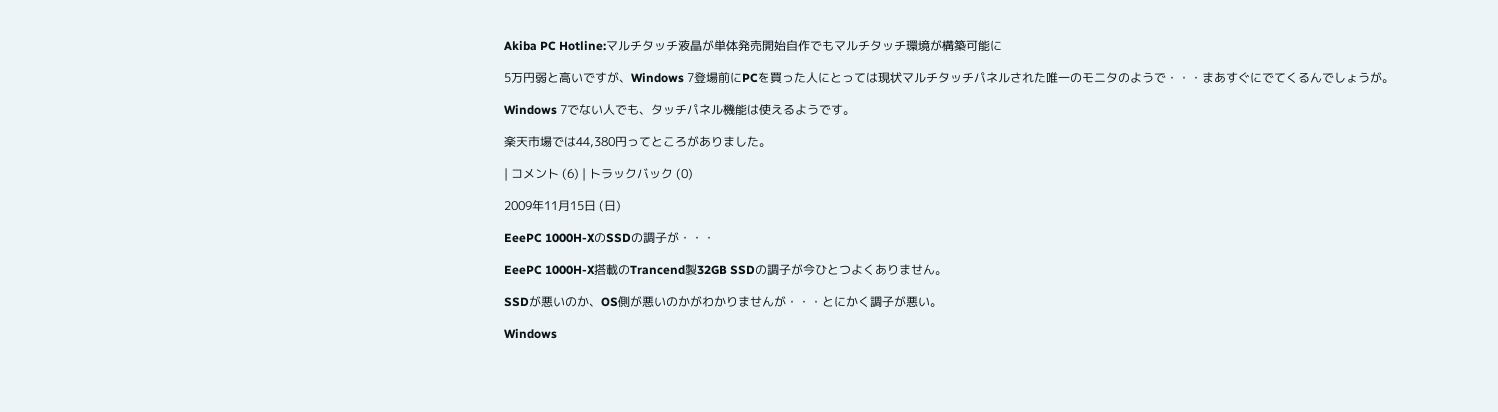Akiba PC Hotline:マルチタッチ液晶が単体発売開始自作でもマルチタッチ環境が構築可能に

5万円弱と高いですが、Windows 7登場前にPCを買った人にとっては現状マルチタッチパネルされた唯一のモニタのようで・・・まあすぐにでてくるんでしょうが。

Windows 7でない人でも、タッチパネル機能は使えるようです。

楽天市場では44,380円ってところがありました。

| コメント (6) | トラックバック (0)

2009年11月15日 (日)

EeePC 1000H-XのSSDの調子が・・・

EeePC 1000H-X搭載のTrancend製32GB SSDの調子が今ひとつよくありません。

SSDが悪いのか、OS側が悪いのかがわかりませんが・・・とにかく調子が悪い。

Windows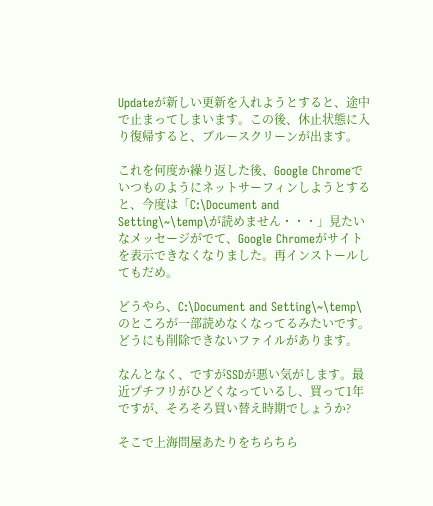Updateが新しい更新を入れようとすると、途中で止まってしまいます。この後、休止状態に入り復帰すると、ブルースクリーンが出ます。

これを何度か繰り返した後、Google Chromeでいつものようにネットサーフィンしようとすると、今度は「C:\Document and Setting\~\temp\が読めません・・・」見たいなメッセージがでて、Google Chromeがサイトを表示できなくなりました。再インストールしてもだめ。

どうやら、C:\Document and Setting\~\temp\ のところが一部読めなくなってるみたいです。どうにも削除できないファイルがあります。

なんとなく、ですがSSDが悪い気がします。最近プチフリがひどくなっているし、買って1年ですが、そろそろ買い替え時期でしょうか?

そこで上海問屋あたりをちらちら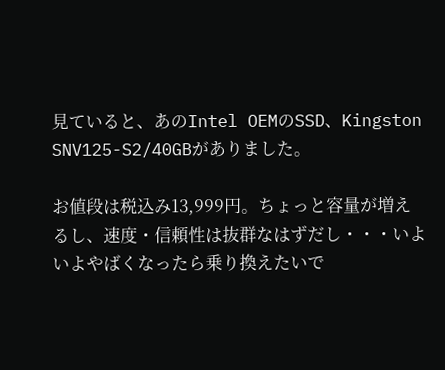見ていると、あのIntel OEMのSSD、Kingston SNV125-S2/40GBがありました。

お値段は税込み13,999円。ちょっと容量が増えるし、速度・信頼性は抜群なはずだし・・・いよいよやばくなったら乗り換えたいで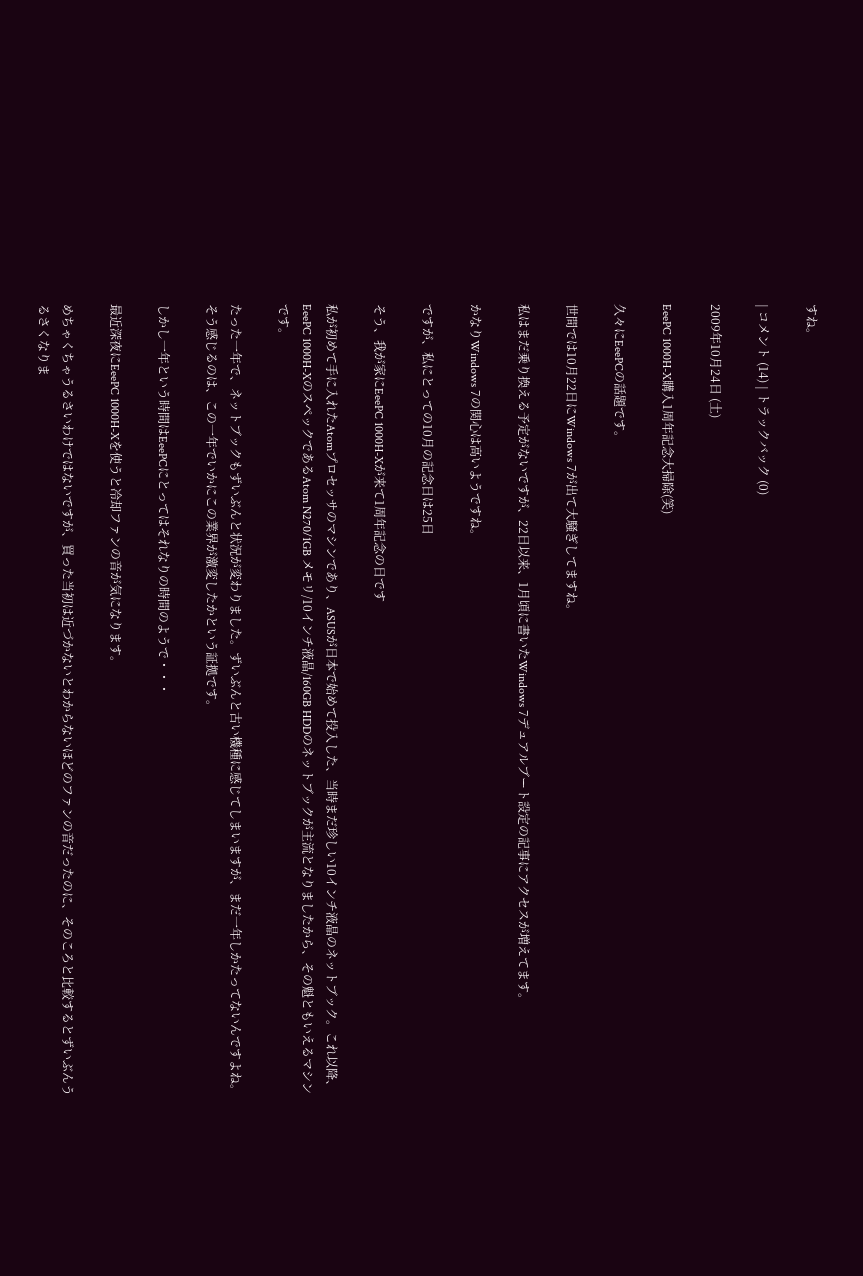すね。

| コメント (14) | トラックバック (0)

2009年10月24日 (土)

EeePC 1000H-X購入1周年記念大掃除(笑)

久々にEeePCの話題です。

世間では10月22日にWindows 7が出て大騒ぎしてますね。

私はまだ乗り換える予定がないですが、22日以来、1月頃に書いたWindows 7デュアルブート設定の記事にアクセスが増えてます。

かなりWindows 7の関心は高いようですね。

ですが、私にとっての10月の記念日は25日

そう、我が家にEeePC 1000H-Xが来て1周年記念の日です

私が初めて手に入れたAtomプロセッサのマシンであり、ASUSが日本で始めて投入した、当時まだ珍しい10インチ液晶のネットブック。これ以降、EeePC 1000H-XのスペックであるAtom N270/1GB メモリ/10インチ液晶/160GB HDDのネットブックが主流となりましたから、その魁ともいえるマシンです。

たった一年で、ネットブックもずいぶんと状況が変わりました。ずいぶんと古い機種に感じてしまいますが、まだ一年しかたってないんですよね。そう感じるのは、この一年でいかにこの業界が激変したかという証拠です。

しかし一年という時間はEeePCにとってはそれなりの時間のようで・・・

最近深夜にEeePC 1000H-Xを使うと冷却ファンの音が気になります。

めちゃくちゃうるさいわけではないですが、買った当初は近づかないとわからないほどのファンの音だったのに、そのころと比較するとずいぶんうるさくなりま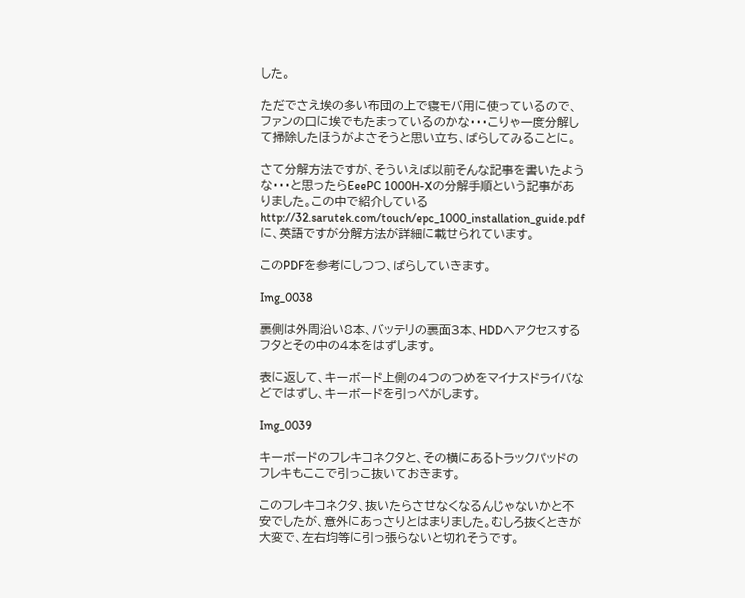した。

ただでさえ埃の多い布団の上で寝モバ用に使っているので、ファンの口に埃でもたまっているのかな・・・こりゃ一度分解して掃除したほうがよさそうと思い立ち、ばらしてみることに。

さて分解方法ですが、そういえば以前そんな記事を書いたような・・・と思ったらEeePC 1000H-Xの分解手順という記事がありました。この中で紹介しているhttp://32.sarutek.com/touch/epc_1000_installation_guide.pdfに、英語ですが分解方法が詳細に載せられています。

このPDFを参考にしつつ、ばらしていきます。

Img_0038

裏側は外周沿い8本、バッテリの裏面3本、HDDへアクセスするフタとその中の4本をはずします。

表に返して、キーボード上側の4つのつめをマイナスドライバなどではずし、キーボードを引っぺがします。

Img_0039

キーボードのフレキコネクタと、その横にあるトラックパッドのフレキもここで引っこ抜いておきます。

このフレキコネクタ、抜いたらさせなくなるんじゃないかと不安でしたが、意外にあっさりとはまりました。むしろ抜くときが大変で、左右均等に引っ張らないと切れそうです。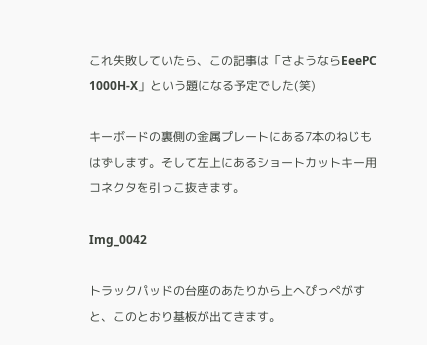これ失敗していたら、この記事は「さようならEeePC 1000H-X」という題になる予定でした(笑)

キーボードの裏側の金属プレートにある7本のねじもはずします。そして左上にあるショートカットキー用コネクタを引っこ抜きます。

Img_0042

トラックパッドの台座のあたりから上へぴっぺがすと、このとおり基板が出てきます。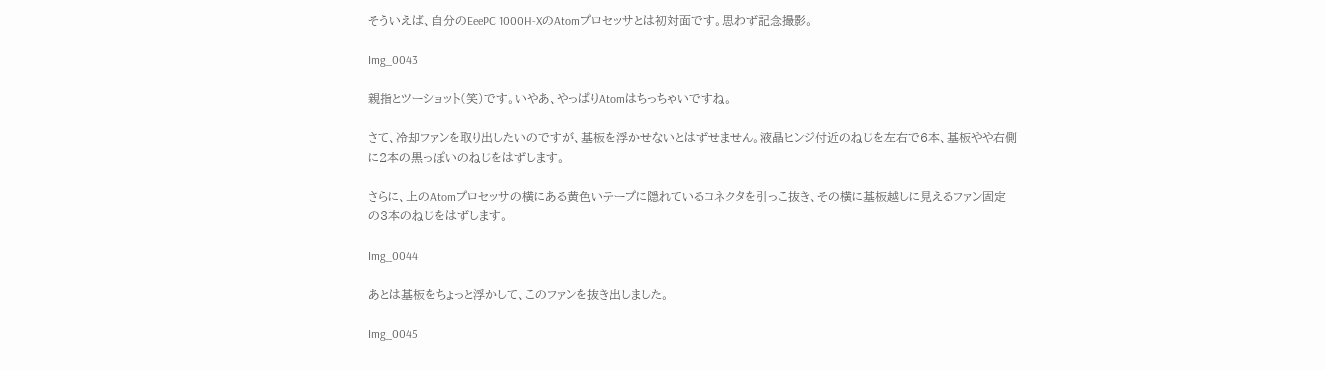そういえば、自分のEeePC 1000H-XのAtomプロセッサとは初対面です。思わず記念撮影。

Img_0043

親指とツーショット(笑)です。いやあ、やっぱりAtomはちっちゃいですね。

さて、冷却ファンを取り出したいのですが、基板を浮かせないとはずせません。液晶ヒンジ付近のねじを左右で6本、基板やや右側に2本の黒っぽいのねじをはずします。

さらに、上のAtomプロセッサの横にある黄色いテープに隠れているコネクタを引っこ抜き、その横に基板越しに見えるファン固定の3本のねじをはずします。

Img_0044

あとは基板をちょっと浮かして、このファンを抜き出しました。

Img_0045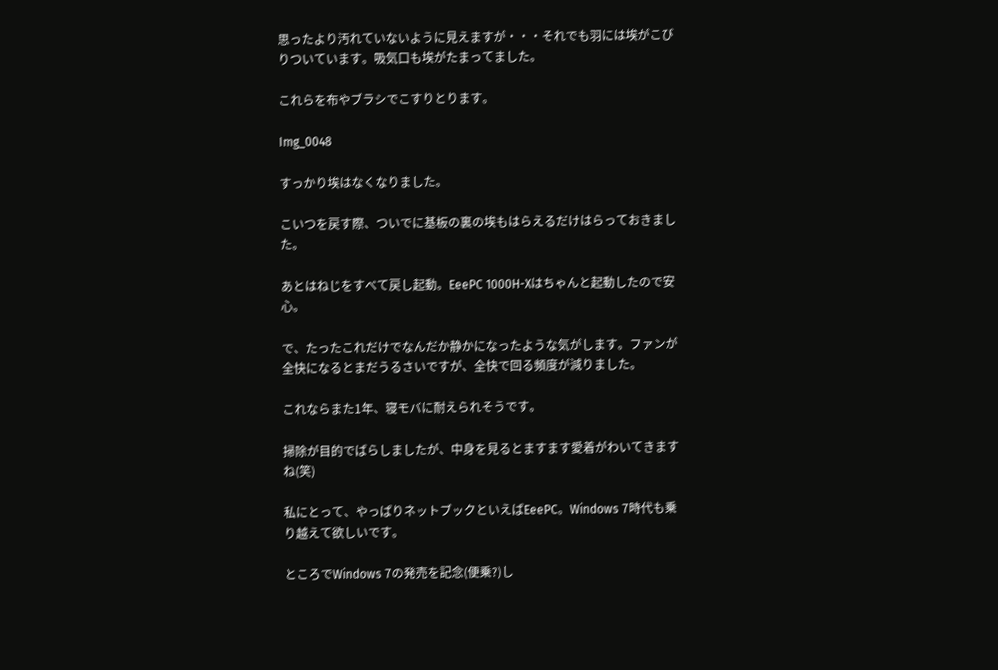思ったより汚れていないように見えますが・・・それでも羽には埃がこびりついています。吸気口も埃がたまってました。

これらを布やブラシでこすりとります。

Img_0048

すっかり埃はなくなりました。

こいつを戻す際、ついでに基板の裏の埃もはらえるだけはらっておきました。

あとはねじをすべて戻し起動。EeePC 1000H-Xはちゃんと起動したので安心。

で、たったこれだけでなんだか静かになったような気がします。ファンが全快になるとまだうるさいですが、全快で回る頻度が減りました。

これならまた1年、寝モバに耐えられそうです。

掃除が目的でばらしましたが、中身を見るとますます愛着がわいてきますね(笑)

私にとって、やっぱりネットブックといえばEeePC。Windows 7時代も乗り越えて欲しいです。

ところでWindows 7の発売を記念(便乗?)し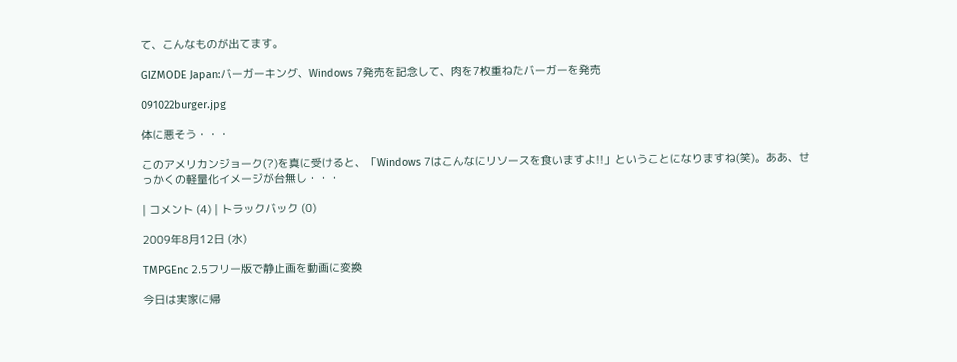て、こんなものが出てます。

GIZMODE Japan:バーガーキング、Windows 7発売を記念して、肉を7枚重ねたバーガーを発売

091022burger.jpg

体に悪そう・・・

このアメリカンジョーク(?)を真に受けると、「Windows 7はこんなにリソースを食いますよ!!」ということになりますね(笑)。ああ、せっかくの軽量化イメージが台無し・・・

| コメント (4) | トラックバック (0)

2009年8月12日 (水)

TMPGEnc 2.5フリー版で静止画を動画に変換

今日は実家に帰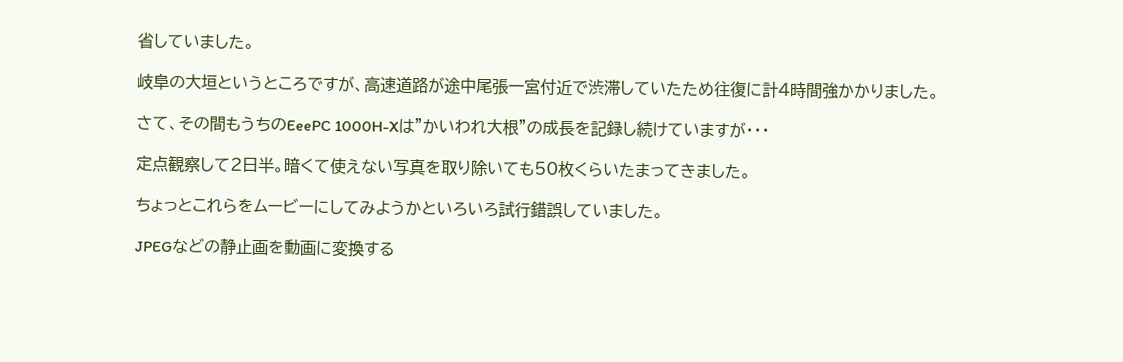省していました。

岐阜の大垣というところですが、高速道路が途中尾張一宮付近で渋滞していたため往復に計4時間強かかりました。

さて、その間もうちのEeePC 1000H-Xは”かいわれ大根”の成長を記録し続けていますが・・・

定点観察して2日半。暗くて使えない写真を取り除いても50枚くらいたまってきました。

ちょっとこれらをムービーにしてみようかといろいろ試行錯誤していました。

JPEGなどの静止画を動画に変換する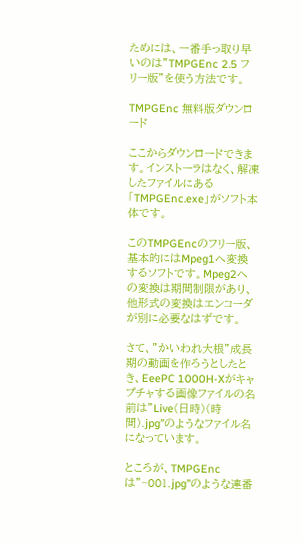ためには、一番手っ取り早いのは”TMPGEnc 2.5 フリー版”を使う方法です。

TMPGEnc 無料版ダウンロード

ここからダウンロードできます。インストーラはなく、解凍したファイルにある「TMPGEnc.exe」がソフト本体です。

このTMPGEncのフリー版、基本的にはMpeg1へ変換するソフトです。Mpeg2への変換は期間制限があり、他形式の変換はエンコーダが別に必要なはずです。

さて、”かいわれ大根”成長期の動画を作ろうとしたとき、EeePC 1000H-Xがキャプチャする画像ファイルの名前は”Live(日時)(時間).jpg”のようなファイル名になっています。

ところが、TMPGEncは”~001.jpg”のような連番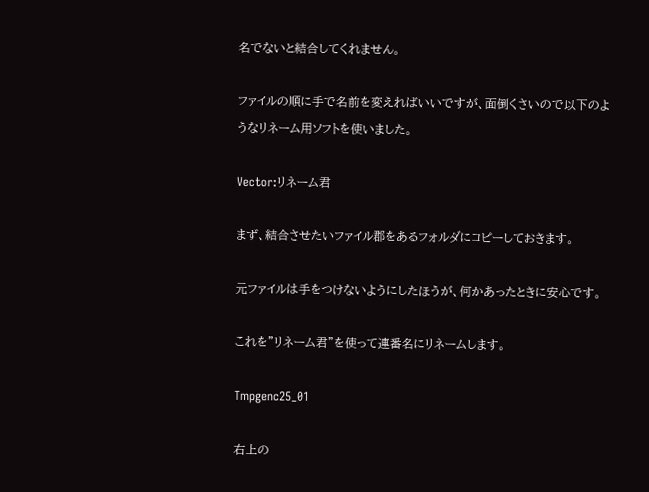名でないと結合してくれません。

ファイルの順に手で名前を変えればいいですが、面倒くさいので以下のようなリネーム用ソフトを使いました。

Vector:リネーム君

まず、結合させたいファイル郡をあるフォルダにコピーしておきます。

元ファイルは手をつけないようにしたほうが、何かあったときに安心です。

これを”リネーム君”を使って連番名にリネームします。

Tmpgenc25_01

右上の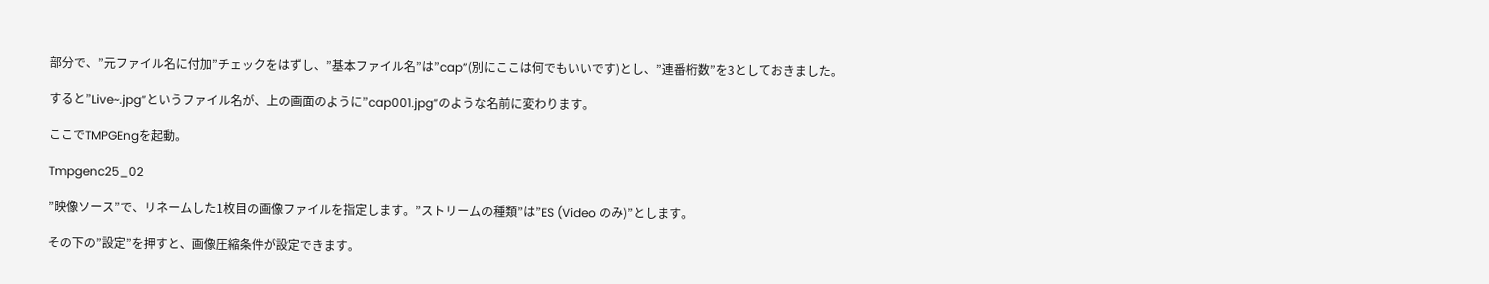部分で、”元ファイル名に付加”チェックをはずし、”基本ファイル名”は”cap”(別にここは何でもいいです)とし、”連番桁数”を3としておきました。

すると”Live~.jpg”というファイル名が、上の画面のように”cap001.jpg”のような名前に変わります。

ここでTMPGEngを起動。

Tmpgenc25_02

”映像ソース”で、リネームした1枚目の画像ファイルを指定します。”ストリームの種類”は”ES (Video のみ)”とします。

その下の”設定”を押すと、画像圧縮条件が設定できます。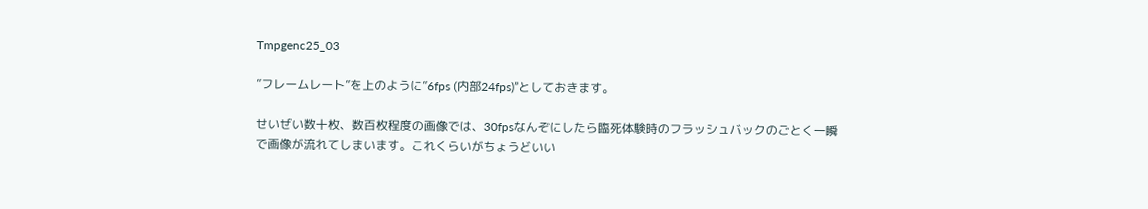Tmpgenc25_03

”フレームレート”を上のように”6fps (内部24fps)”としておきます。

せいぜい数十枚、数百枚程度の画像では、30fpsなんぞにしたら臨死体験時のフラッシュバックのごとく一瞬で画像が流れてしまいます。これくらいがちょうどいい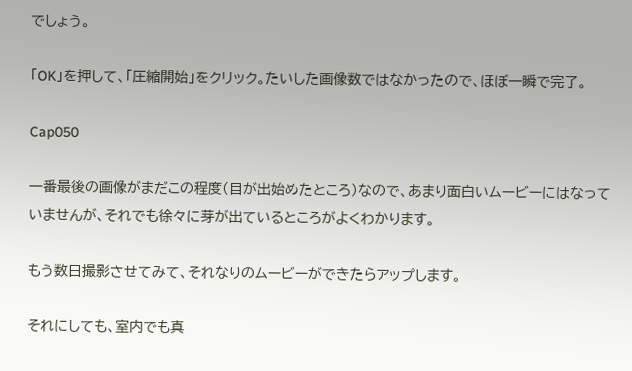でしょう。

「OK」を押して、「圧縮開始」をクリック。たいした画像数ではなかったので、ほぼ一瞬で完了。

Cap050

一番最後の画像がまだこの程度(目が出始めたところ)なので、あまり面白いムービーにはなっていませんが、それでも徐々に芽が出ているところがよくわかります。

もう数日撮影させてみて、それなりのムービーができたらアップします。

それにしても、室内でも真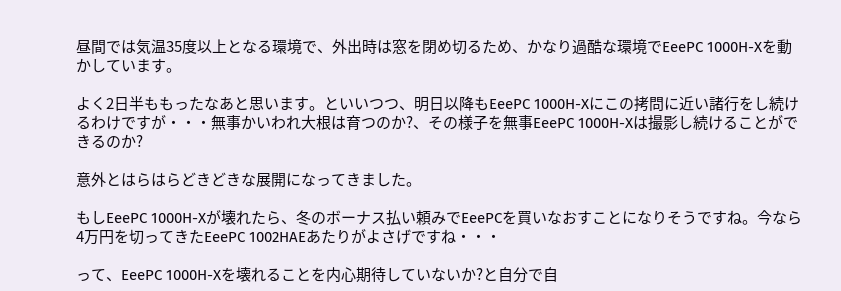昼間では気温35度以上となる環境で、外出時は窓を閉め切るため、かなり過酷な環境でEeePC 1000H-Xを動かしています。

よく2日半ももったなあと思います。といいつつ、明日以降もEeePC 1000H-Xにこの拷問に近い諸行をし続けるわけですが・・・無事かいわれ大根は育つのか?、その様子を無事EeePC 1000H-Xは撮影し続けることができるのか?

意外とはらはらどきどきな展開になってきました。

もしEeePC 1000H-Xが壊れたら、冬のボーナス払い頼みでEeePCを買いなおすことになりそうですね。今なら4万円を切ってきたEeePC 1002HAEあたりがよさげですね・・・

って、EeePC 1000H-Xを壊れることを内心期待していないか?と自分で自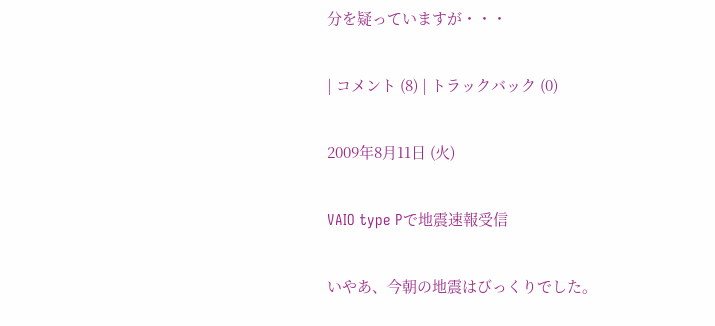分を疑っていますが・・・

| コメント (8) | トラックバック (0)

2009年8月11日 (火)

VAIO type Pで地震速報受信

いやあ、今朝の地震はびっくりでした。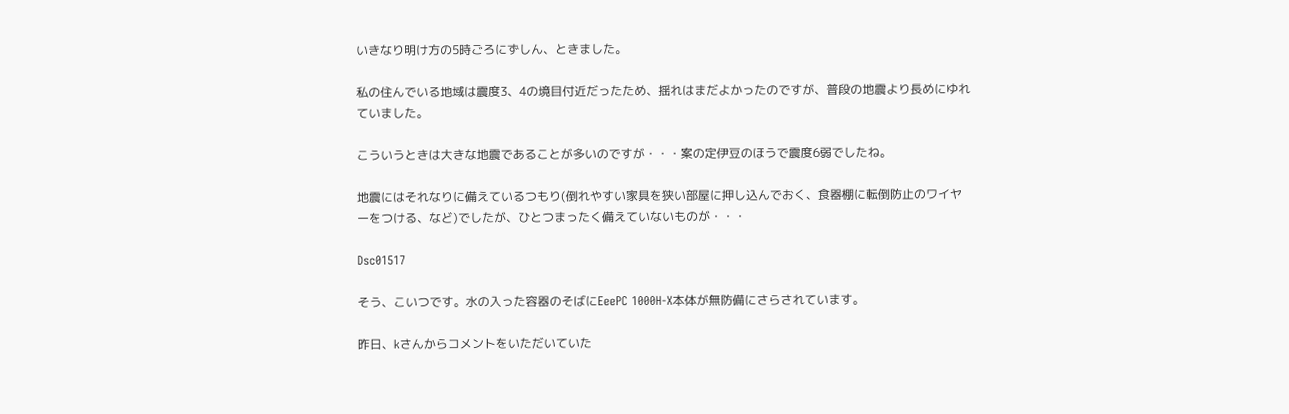いきなり明け方の5時ごろにずしん、ときました。

私の住んでいる地域は震度3、4の境目付近だったため、揺れはまだよかったのですが、普段の地震より長めにゆれていました。

こういうときは大きな地震であることが多いのですが・・・案の定伊豆のほうで震度6弱でしたね。

地震にはそれなりに備えているつもり(倒れやすい家具を狭い部屋に押し込んでおく、食器棚に転倒防止のワイヤーをつける、など)でしたが、ひとつまったく備えていないものが・・・

Dsc01517

そう、こいつです。水の入った容器のそばにEeePC 1000H-X本体が無防備にさらされています。

昨日、kさんからコメントをいただいていた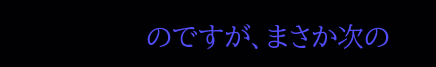のですが、まさか次の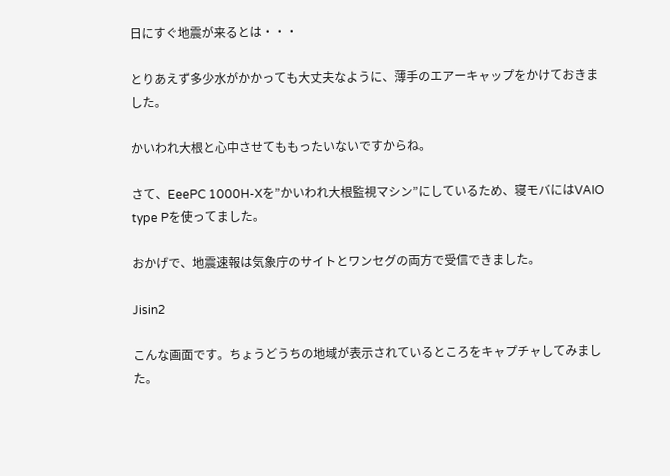日にすぐ地震が来るとは・・・

とりあえず多少水がかかっても大丈夫なように、薄手のエアーキャップをかけておきました。

かいわれ大根と心中させてももったいないですからね。

さて、EeePC 1000H-Xを”かいわれ大根監視マシン”にしているため、寝モバにはVAIO type Pを使ってました。

おかげで、地震速報は気象庁のサイトとワンセグの両方で受信できました。

Jisin2

こんな画面です。ちょうどうちの地域が表示されているところをキャプチャしてみました。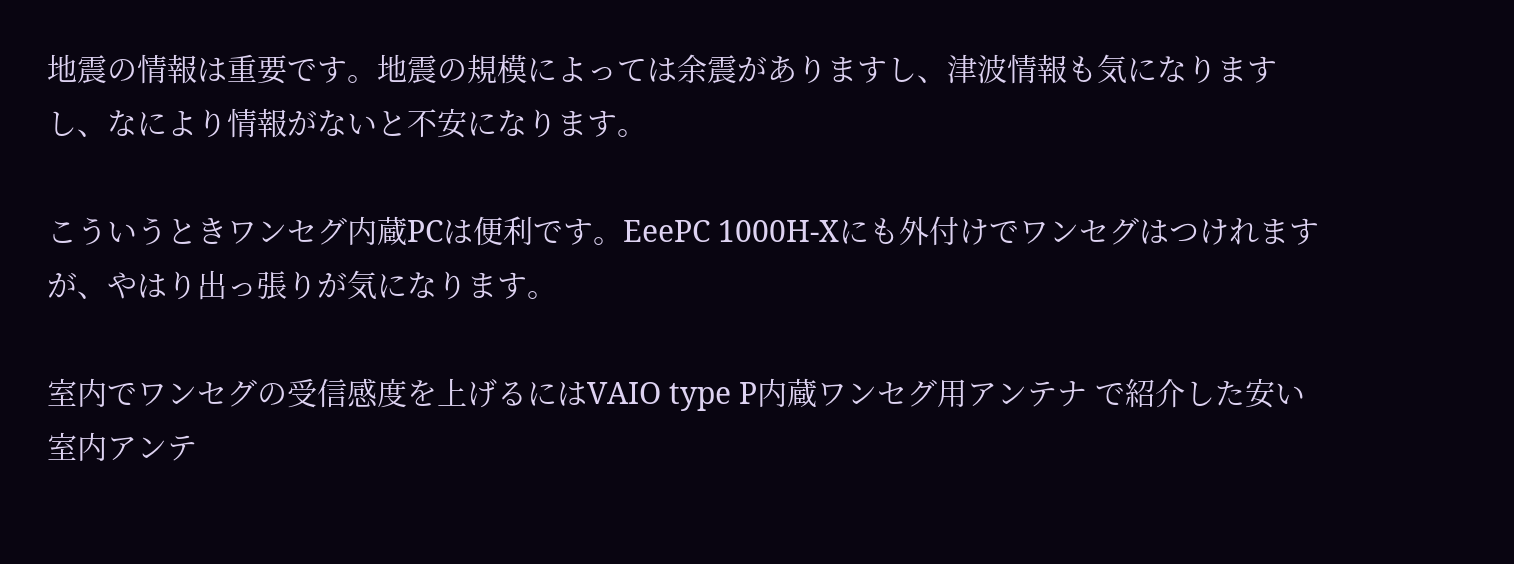地震の情報は重要です。地震の規模によっては余震がありますし、津波情報も気になりますし、なにより情報がないと不安になります。

こういうときワンセグ内蔵PCは便利です。EeePC 1000H-Xにも外付けでワンセグはつけれますが、やはり出っ張りが気になります。

室内でワンセグの受信感度を上げるにはVAIO type P内蔵ワンセグ用アンテナ で紹介した安い室内アンテ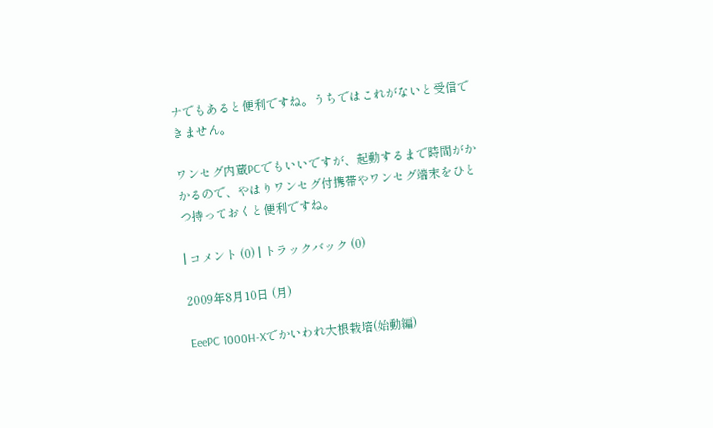ナでもあると便利ですね。うちではこれがないと受信できません。

ワンセグ内蔵PCでもいいですが、起動するまで時間がかかるので、やはりワンセグ付携帯やワンセグ端末をひとつ持っておくと便利ですね。

| コメント (0) | トラックバック (0)

2009年8月10日 (月)

EeePC 1000H-Xでかいわれ大根栽培(始動編)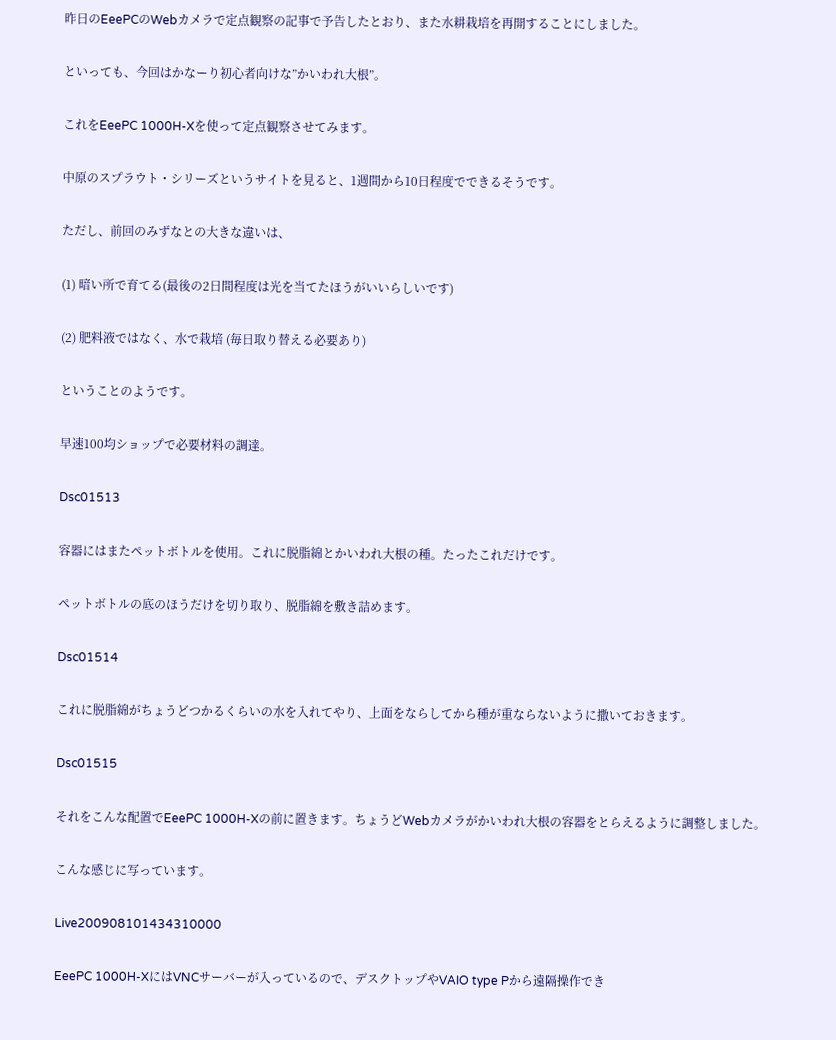昨日のEeePCのWebカメラで定点観察の記事で予告したとおり、また水耕栽培を再開することにしました。

といっても、今回はかなーり初心者向けな”かいわれ大根”。

これをEeePC 1000H-Xを使って定点観察させてみます。

中原のスプラウト・シリーズというサイトを見ると、1週間から10日程度でできるそうです。

ただし、前回のみずなとの大きな違いは、

(1) 暗い所で育てる(最後の2日間程度は光を当てたほうがいいらしいです)

(2) 肥料液ではなく、水で栽培 (毎日取り替える必要あり)

ということのようです。

早速100均ショップで必要材料の調達。

Dsc01513

容器にはまたペットボトルを使用。これに脱脂綿とかいわれ大根の種。たったこれだけです。

ペットボトルの底のほうだけを切り取り、脱脂綿を敷き詰めます。

Dsc01514

これに脱脂綿がちょうどつかるくらいの水を入れてやり、上面をならしてから種が重ならないように撒いておきます。

Dsc01515

それをこんな配置でEeePC 1000H-Xの前に置きます。ちょうどWebカメラがかいわれ大根の容器をとらえるように調整しました。

こんな感じに写っています。

Live200908101434310000

EeePC 1000H-XにはVNCサーバーが入っているので、デスクトップやVAIO type Pから遠隔操作でき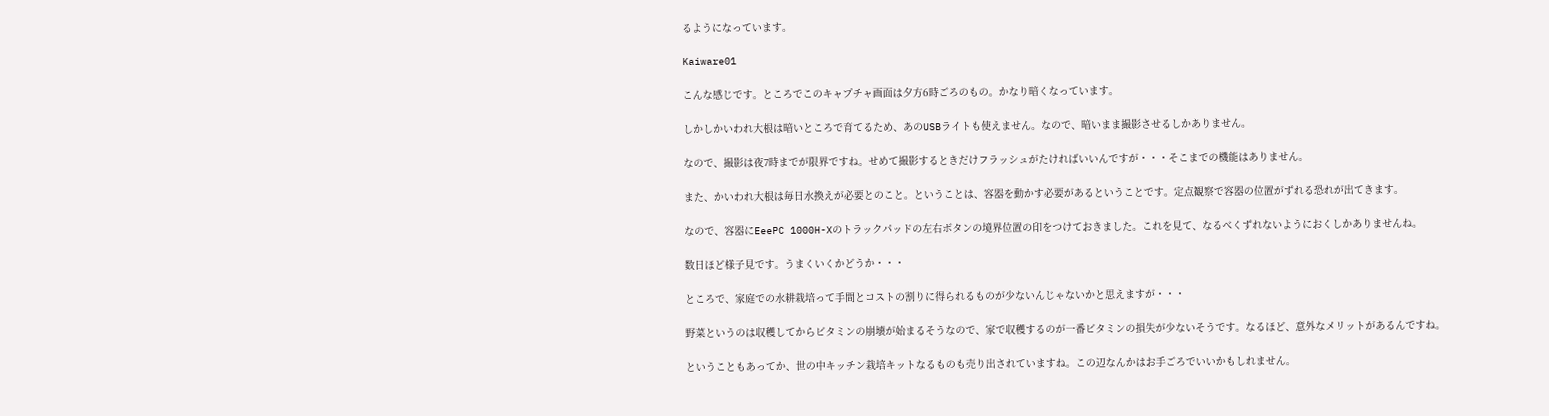るようになっています。

Kaiware01

こんな感じです。ところでこのキャプチャ画面は夕方6時ごろのもの。かなり暗くなっています。

しかしかいわれ大根は暗いところで育てるため、あのUSBライトも使えません。なので、暗いまま撮影させるしかありません。

なので、撮影は夜7時までが限界ですね。せめて撮影するときだけフラッシュがたければいいんですが・・・そこまでの機能はありません。

また、かいわれ大根は毎日水換えが必要とのこと。ということは、容器を動かす必要があるということです。定点観察で容器の位置がずれる恐れが出てきます。

なので、容器にEeePC 1000H-Xのトラックパッドの左右ボタンの境界位置の印をつけておきました。これを見て、なるべくずれないようにおくしかありませんね。

数日ほど様子見です。うまくいくかどうか・・・

ところで、家庭での水耕栽培って手間とコストの割りに得られるものが少ないんじゃないかと思えますが・・・

野菜というのは収穫してからビタミンの崩壊が始まるそうなので、家で収穫するのが一番ビタミンの損失が少ないそうです。なるほど、意外なメリットがあるんですね。

ということもあってか、世の中キッチン栽培キットなるものも売り出されていますね。この辺なんかはお手ごろでいいかもしれません。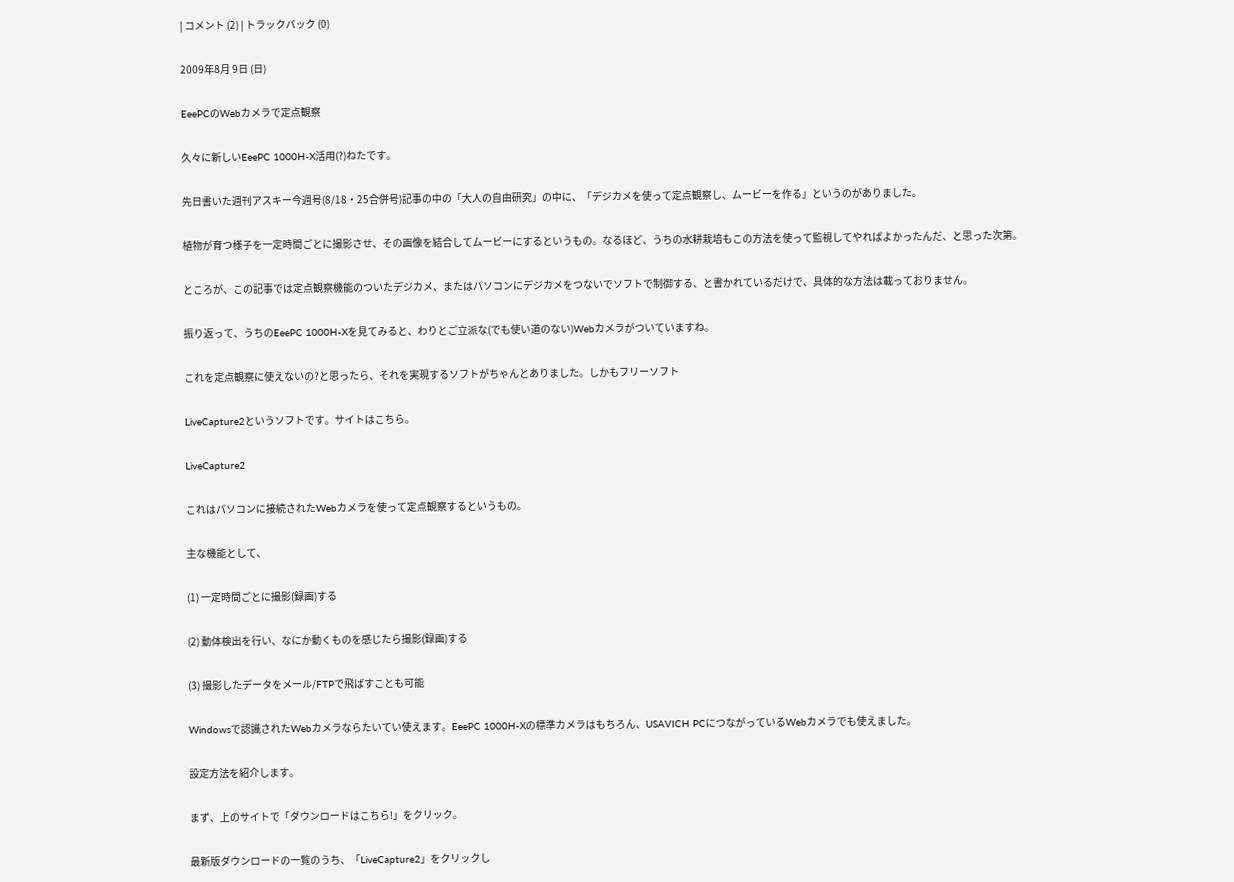| コメント (2) | トラックバック (0)

2009年8月 9日 (日)

EeePCのWebカメラで定点観察

久々に新しいEeePC 1000H-X活用(?)ねたです。

先日書いた週刊アスキー今週号(8/18・25合併号)記事の中の「大人の自由研究」の中に、「デジカメを使って定点観察し、ムービーを作る」というのがありました。

植物が育つ様子を一定時間ごとに撮影させ、その画像を結合してムービーにするというもの。なるほど、うちの水耕栽培もこの方法を使って監視してやればよかったんだ、と思った次第。

ところが、この記事では定点観察機能のついたデジカメ、またはパソコンにデジカメをつないでソフトで制御する、と書かれているだけで、具体的な方法は載っておりません。

振り返って、うちのEeePC 1000H-Xを見てみると、わりとご立派な(でも使い道のない)Webカメラがついていますね。

これを定点観察に使えないの?と思ったら、それを実現するソフトがちゃんとありました。しかもフリーソフト

LiveCapture2というソフトです。サイトはこちら。

LiveCapture2

これはパソコンに接続されたWebカメラを使って定点観察するというもの。

主な機能として、

(1) 一定時間ごとに撮影(録画)する

(2) 動体検出を行い、なにか動くものを感じたら撮影(録画)する

(3) 撮影したデータをメール/FTPで飛ばすことも可能

Windowsで認識されたWebカメラならたいてい使えます。EeePC 1000H-Xの標準カメラはもちろん、USAVICH PCにつながっているWebカメラでも使えました。

設定方法を紹介します。

まず、上のサイトで「ダウンロードはこちら!」をクリック。

最新版ダウンロードの一覧のうち、「LiveCapture2」をクリックし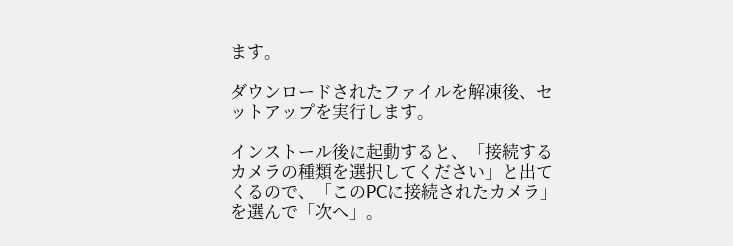ます。

ダウンロードされたファイルを解凍後、セットアップを実行します。

インストール後に起動すると、「接続するカメラの種類を選択してください」と出てくるので、「このPCに接続されたカメラ」を選んで「次へ」。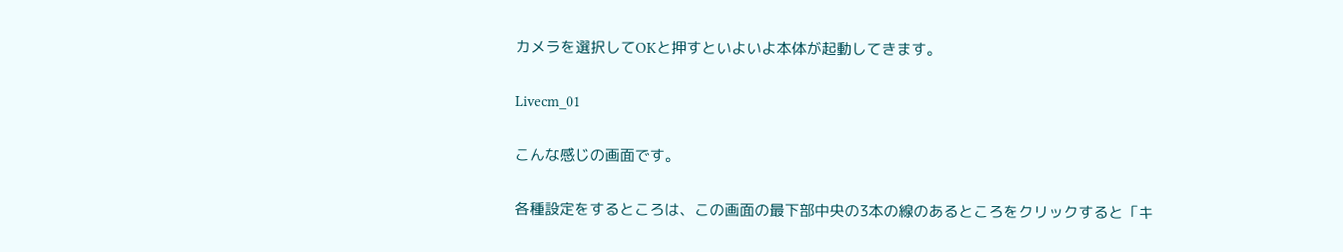カメラを選択してOKと押すといよいよ本体が起動してきます。

Livecm_01

こんな感じの画面です。

各種設定をするところは、この画面の最下部中央の3本の線のあるところをクリックすると「キ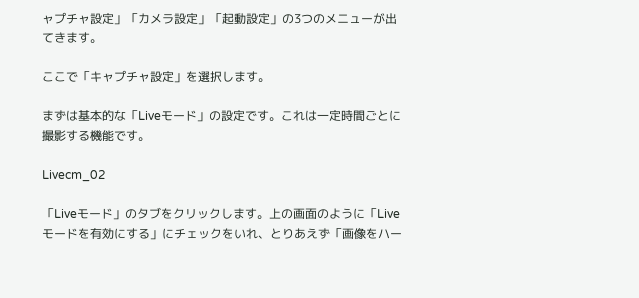ャプチャ設定」「カメラ設定」「起動設定」の3つのメニューが出てきます。

ここで「キャプチャ設定」を選択します。

まずは基本的な「Liveモード」の設定です。これは一定時間ごとに撮影する機能です。

Livecm_02

「Liveモード」のタブをクリックします。上の画面のように「Liveモードを有効にする」にチェックをいれ、とりあえず「画像をハー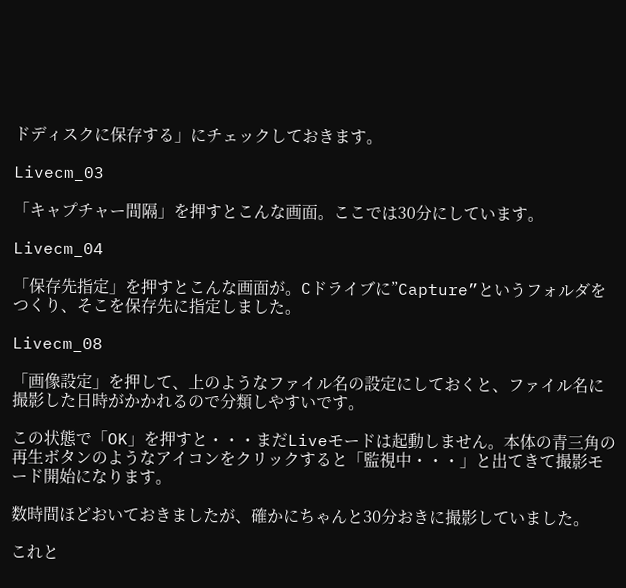ドディスクに保存する」にチェックしておきます。

Livecm_03

「キャプチャー間隔」を押すとこんな画面。ここでは30分にしています。

Livecm_04

「保存先指定」を押すとこんな画面が。Cドライブに”Capture”というフォルダをつくり、そこを保存先に指定しました。

Livecm_08

「画像設定」を押して、上のようなファイル名の設定にしておくと、ファイル名に撮影した日時がかかれるので分類しやすいです。

この状態で「OK」を押すと・・・まだLiveモードは起動しません。本体の青三角の再生ボタンのようなアイコンをクリックすると「監視中・・・」と出てきて撮影モード開始になります。

数時間ほどおいておきましたが、確かにちゃんと30分おきに撮影していました。

これと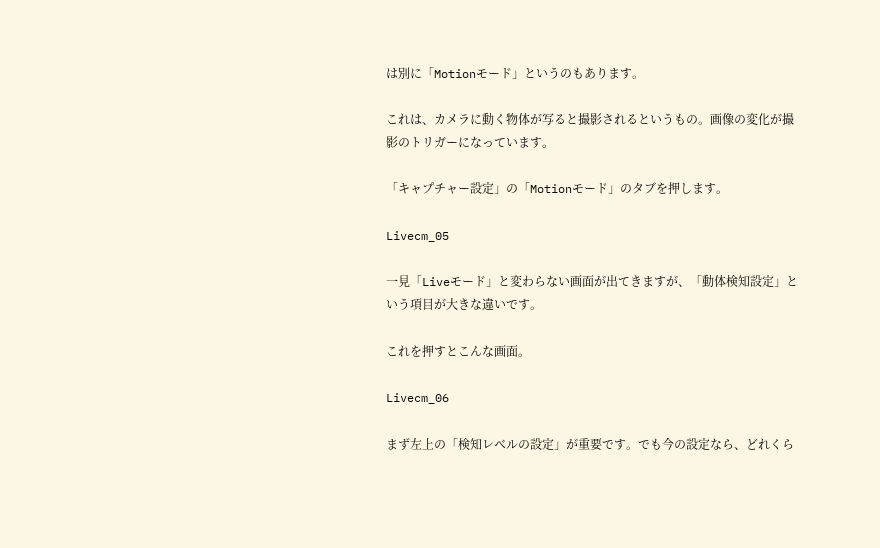は別に「Motionモード」というのもあります。

これは、カメラに動く物体が写ると撮影されるというもの。画像の変化が撮影のトリガーになっています。

「キャプチャー設定」の「Motionモード」のタブを押します。

Livecm_05

一見「Liveモード」と変わらない画面が出てきますが、「動体検知設定」という項目が大きな違いです。

これを押すとこんな画面。

Livecm_06

まず左上の「検知レベルの設定」が重要です。でも今の設定なら、どれくら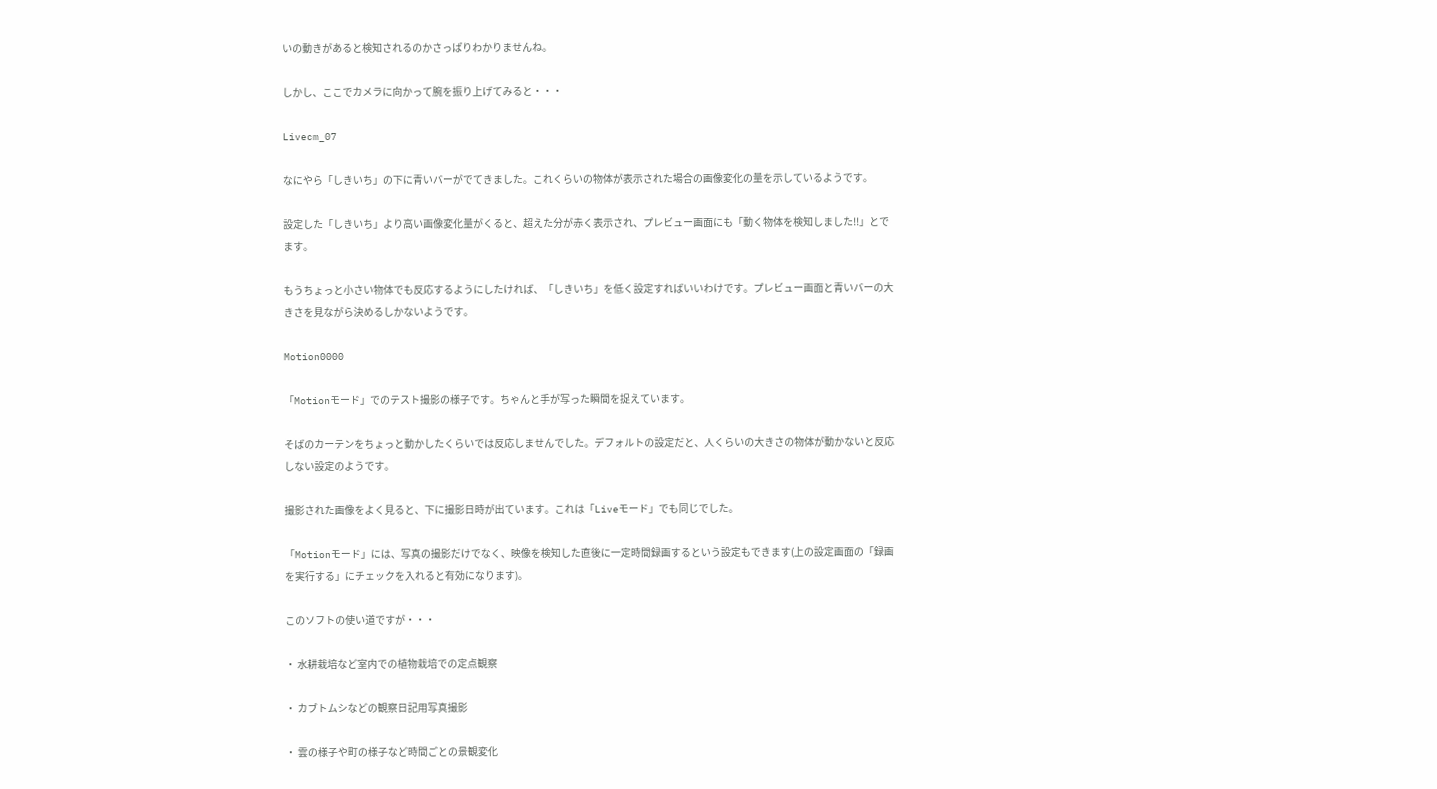いの動きがあると検知されるのかさっぱりわかりませんね。

しかし、ここでカメラに向かって腕を振り上げてみると・・・

Livecm_07

なにやら「しきいち」の下に青いバーがでてきました。これくらいの物体が表示された場合の画像変化の量を示しているようです。

設定した「しきいち」より高い画像変化量がくると、超えた分が赤く表示され、プレビュー画面にも「動く物体を検知しました!!」とでます。

もうちょっと小さい物体でも反応するようにしたければ、「しきいち」を低く設定すればいいわけです。プレビュー画面と青いバーの大きさを見ながら決めるしかないようです。

Motion0000

「Motionモード」でのテスト撮影の様子です。ちゃんと手が写った瞬間を捉えています。

そばのカーテンをちょっと動かしたくらいでは反応しませんでした。デフォルトの設定だと、人くらいの大きさの物体が動かないと反応しない設定のようです。

撮影された画像をよく見ると、下に撮影日時が出ています。これは「Liveモード」でも同じでした。

「Motionモード」には、写真の撮影だけでなく、映像を検知した直後に一定時間録画するという設定もできます(上の設定画面の「録画を実行する」にチェックを入れると有効になります)。

このソフトの使い道ですが・・・

・ 水耕栽培など室内での植物栽培での定点観察

・ カブトムシなどの観察日記用写真撮影

・ 雲の様子や町の様子など時間ごとの景観変化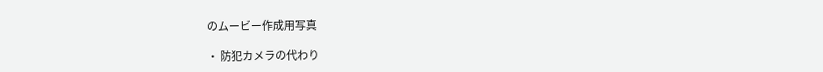のムービー作成用写真

・ 防犯カメラの代わり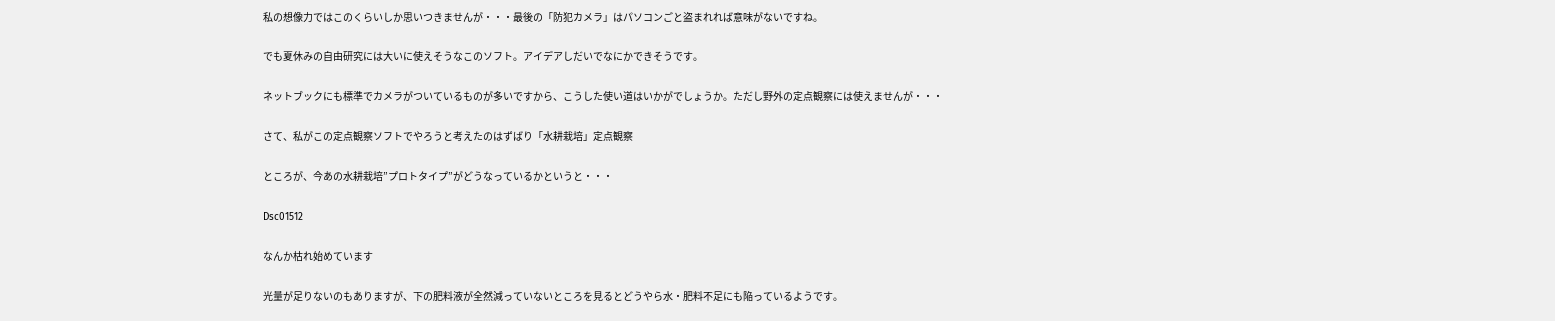私の想像力ではこのくらいしか思いつきませんが・・・最後の「防犯カメラ」はパソコンごと盗まれれば意味がないですね。

でも夏休みの自由研究には大いに使えそうなこのソフト。アイデアしだいでなにかできそうです。

ネットブックにも標準でカメラがついているものが多いですから、こうした使い道はいかがでしょうか。ただし野外の定点観察には使えませんが・・・

さて、私がこの定点観察ソフトでやろうと考えたのはずばり「水耕栽培」定点観察

ところが、今あの水耕栽培”プロトタイプ”がどうなっているかというと・・・

Dsc01512

なんか枯れ始めています

光量が足りないのもありますが、下の肥料液が全然減っていないところを見るとどうやら水・肥料不足にも陥っているようです。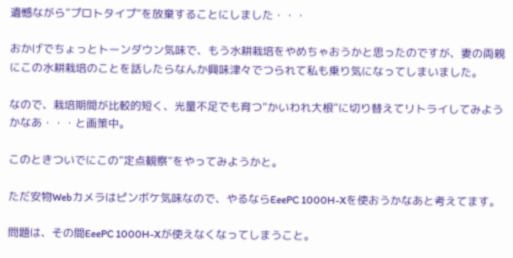遺憾ながら”プロトタイプ”を放棄することにしました・・・

おかげでちょっとトーンダウン気味で、もう水耕栽培をやめちゃおうかと思ったのですが、妻の両親にこの水耕栽培のことを話したらなんか興味津々でつられて私も乗り気になってしまいました。

なので、栽培期間が比較的短く、光量不足でも育つ”かいわれ大根”に切り替えてリトライしてみようかなあ・・・と画策中。

このときついでにこの”定点観察”をやってみようかと。

ただ安物Webカメラはピンボケ気味なので、やるならEeePC 1000H-Xを使おうかなあと考えてます。

問題は、その間EeePC 1000H-Xが使えなくなってしまうこと。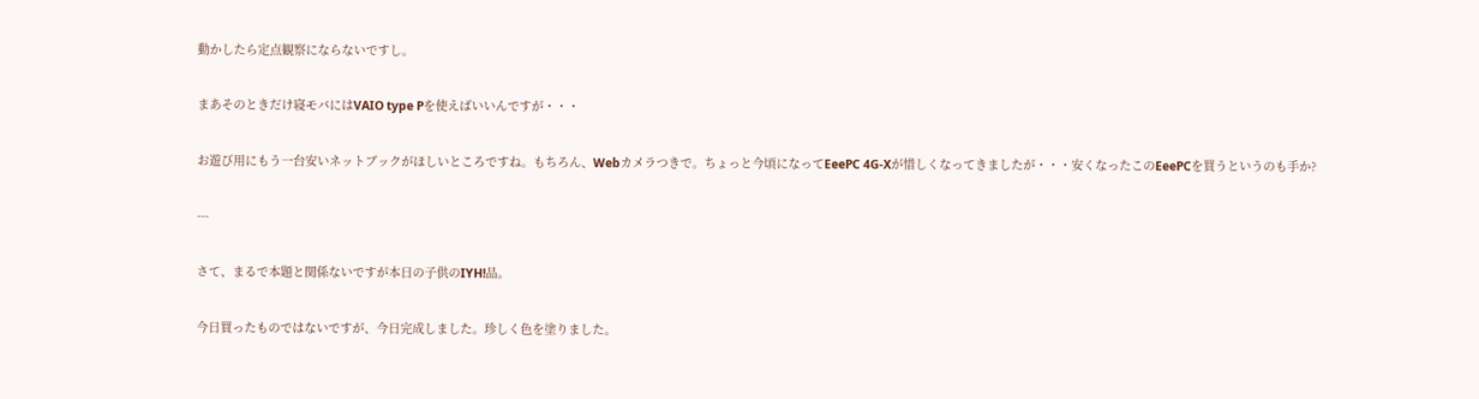動かしたら定点観察にならないですし。

まあそのときだけ寝モバにはVAIO type Pを使えばいいんですが・・・

お遊び用にもう一台安いネットブックがほしいところですね。もちろん、Webカメラつきで。ちょっと今頃になってEeePC 4G-Xが惜しくなってきましたが・・・安くなったこのEeePCを買うというのも手か?

---

さて、まるで本題と関係ないですが本日の子供のIYH!品。

今日買ったものではないですが、今日完成しました。珍しく色を塗りました。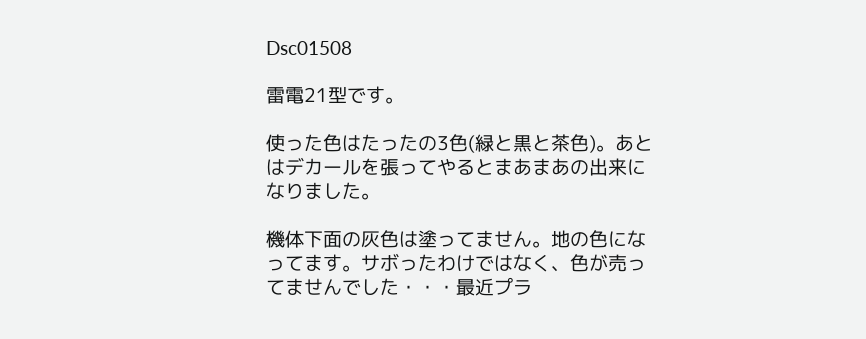Dsc01508

雷電21型です。

使った色はたったの3色(緑と黒と茶色)。あとはデカールを張ってやるとまあまあの出来になりました。

機体下面の灰色は塗ってません。地の色になってます。サボったわけではなく、色が売ってませんでした・・・最近プラ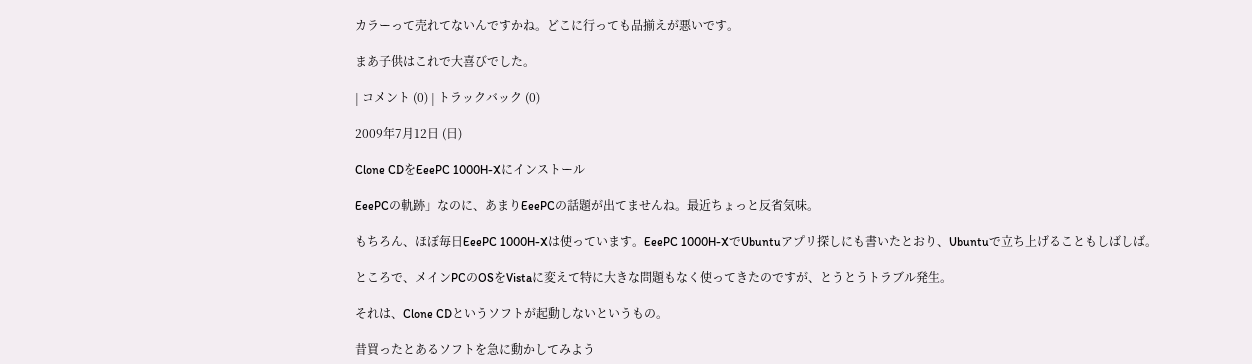カラーって売れてないんですかね。どこに行っても品揃えが悪いです。

まあ子供はこれで大喜びでした。

| コメント (0) | トラックバック (0)

2009年7月12日 (日)

Clone CDをEeePC 1000H-Xにインストール

EeePCの軌跡」なのに、あまりEeePCの話題が出てませんね。最近ちょっと反省気味。

もちろん、ほぼ毎日EeePC 1000H-Xは使っています。EeePC 1000H-XでUbuntuアプリ探しにも書いたとおり、Ubuntuで立ち上げることもしばしば。

ところで、メインPCのOSをVistaに変えて特に大きな問題もなく使ってきたのですが、とうとうトラブル発生。

それは、Clone CDというソフトが起動しないというもの。

昔買ったとあるソフトを急に動かしてみよう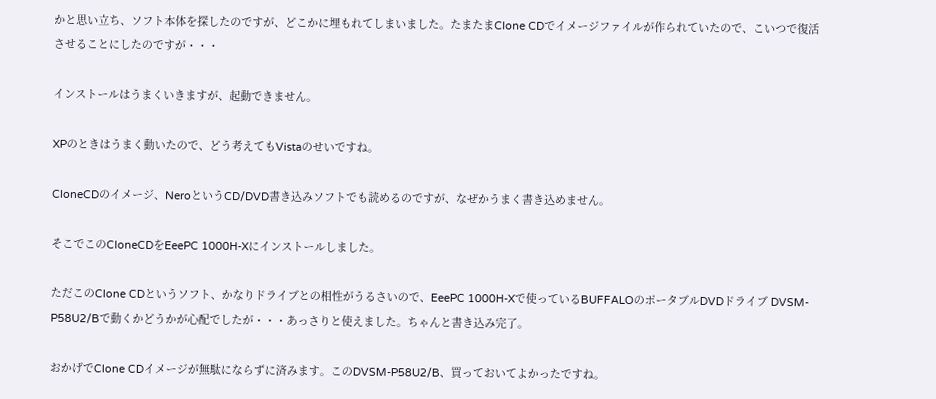かと思い立ち、ソフト本体を探したのですが、どこかに埋もれてしまいました。たまたまClone CDでイメージファイルが作られていたので、こいつで復活させることにしたのですが・・・

インストールはうまくいきますが、起動できません。

XPのときはうまく動いたので、どう考えてもVistaのせいですね。

CloneCDのイメージ、NeroというCD/DVD書き込みソフトでも読めるのですが、なぜかうまく書き込めません。

そこでこのCloneCDをEeePC 1000H-Xにインストールしました。

ただこのClone CDというソフト、かなりドライブとの相性がうるさいので、EeePC 1000H-Xで使っているBUFFALOのポータブルDVDドライブ DVSM-P58U2/Bで動くかどうかが心配でしたが・・・あっさりと使えました。ちゃんと書き込み完了。

おかげでClone CDイメージが無駄にならずに済みます。このDVSM-P58U2/B、買っておいてよかったですね。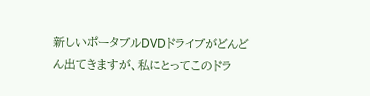新しいポータブルDVDドライブがどんどん出てきますが、私にとってこのドラ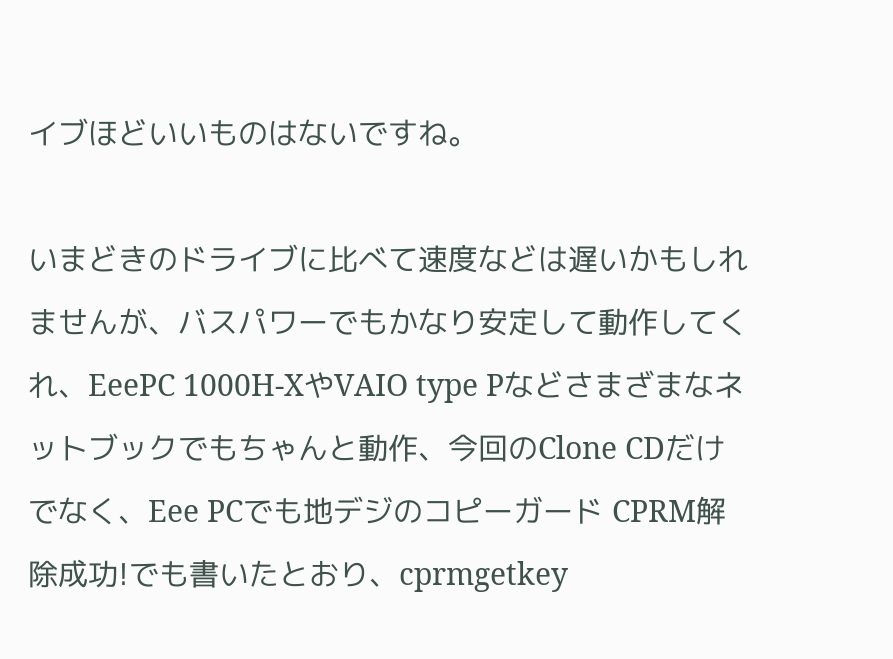イブほどいいものはないですね。

いまどきのドライブに比べて速度などは遅いかもしれませんが、バスパワーでもかなり安定して動作してくれ、EeePC 1000H-XやVAIO type Pなどさまざまなネットブックでもちゃんと動作、今回のClone CDだけでなく、Eee PCでも地デジのコピーガード CPRM解除成功!でも書いたとおり、cprmgetkey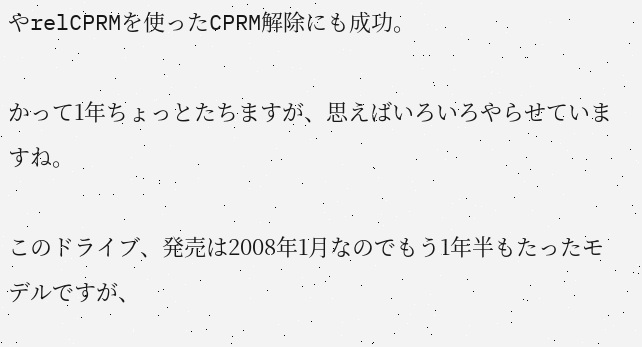やrelCPRMを使ったCPRM解除にも成功。

かって1年ちょっとたちますが、思えばいろいろやらせていますね。

このドライブ、発売は2008年1月なのでもう1年半もたったモデルですが、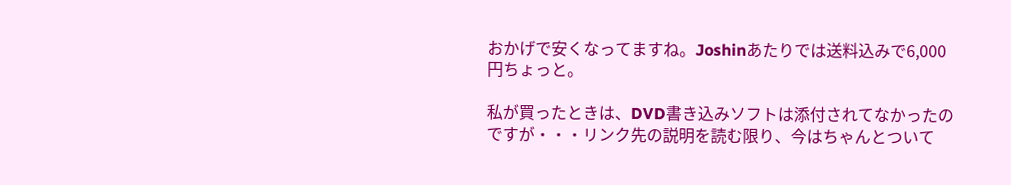おかげで安くなってますね。Joshinあたりでは送料込みで6,000円ちょっと。

私が買ったときは、DVD書き込みソフトは添付されてなかったのですが・・・リンク先の説明を読む限り、今はちゃんとついて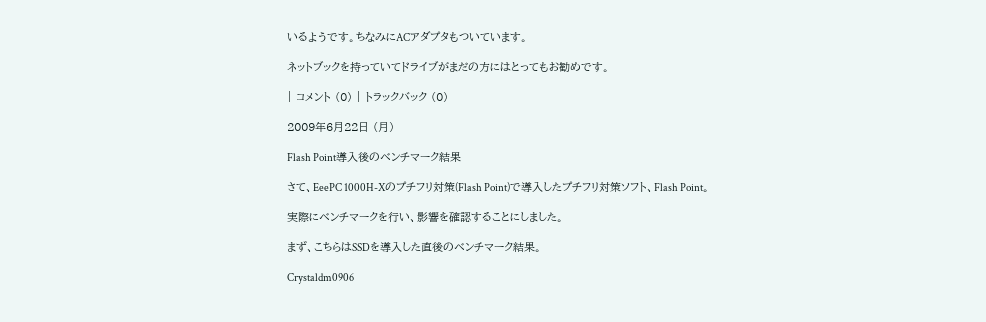いるようです。ちなみにACアダプタもついています。

ネットブックを持っていてドライブがまだの方にはとってもお勧めです。

| コメント (0) | トラックバック (0)

2009年6月22日 (月)

Flash Point導入後のベンチマーク結果

さて、EeePC 1000H-Xのプチフリ対策(Flash Point)で導入したプチフリ対策ソフト、Flash Point。

実際にベンチマークを行い、影響を確認することにしました。

まず、こちらはSSDを導入した直後のベンチマーク結果。

Crystaldm0906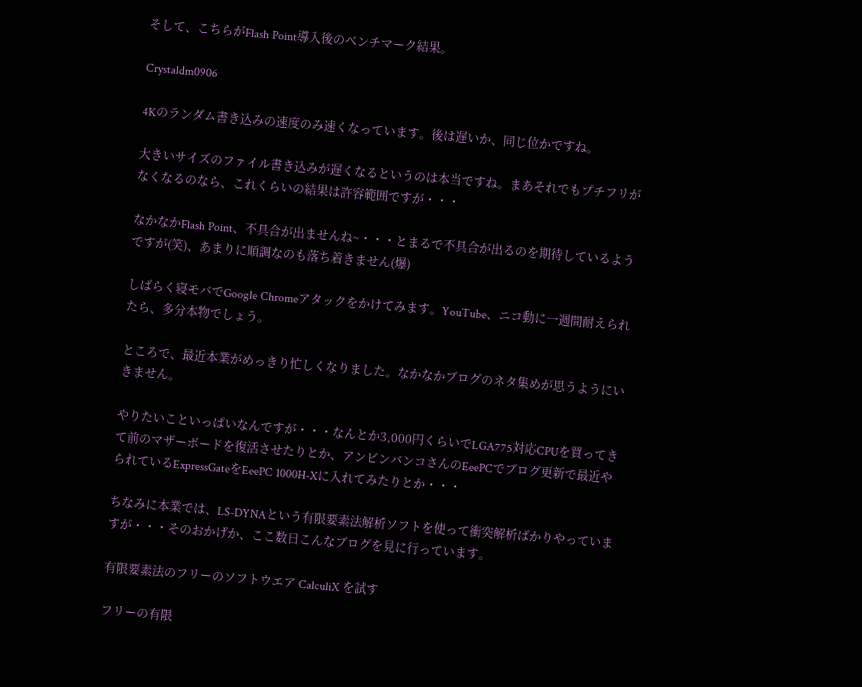そして、こちらがFlash Point導入後のベンチマーク結果。

Crystaldm0906

4Kのランダム書き込みの速度のみ速くなっています。後は遅いか、同じ位かですね。

大きいサイズのファイル書き込みが遅くなるというのは本当ですね。まあそれでもプチフリがなくなるのなら、これくらいの結果は許容範囲ですが・・・

なかなかFlash Point、不具合が出ませんね~・・・とまるで不具合が出るのを期待しているようですが(笑)、あまりに順調なのも落ち着きません(爆)

しばらく寝モバでGoogle Chromeアタックをかけてみます。YouTube、ニコ動に一週間耐えられたら、多分本物でしょう。

ところで、最近本業がめっきり忙しくなりました。なかなかブログのネタ集めが思うようにいきません。

やりたいこといっぱいなんですが・・・なんとか3,000円くらいでLGA775対応CPUを買ってきて前のマザーボードを復活させたりとか、アンビンバンコさんのEeePCでブログ更新で最近やられているExpressGateをEeePC 1000H-Xに入れてみたりとか・・・

ちなみに本業では、LS-DYNAという有限要素法解析ソフトを使って衝突解析ばかりやっていますが・・・そのおかげか、ここ数日こんなブログを見に行っています。

有限要素法のフリーのソフトウエア CalculiX を試す

フリーの有限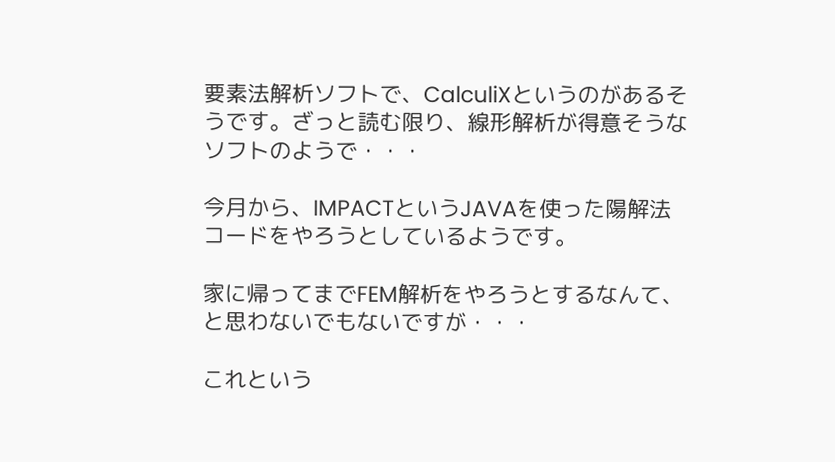要素法解析ソフトで、CalculiXというのがあるそうです。ざっと読む限り、線形解析が得意そうなソフトのようで・・・

今月から、IMPACTというJAVAを使った陽解法コードをやろうとしているようです。

家に帰ってまでFEM解析をやろうとするなんて、と思わないでもないですが・・・

これという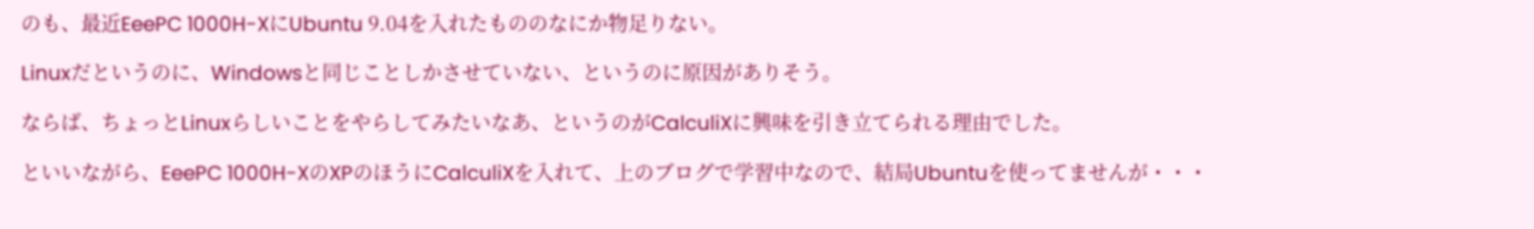のも、最近EeePC 1000H-XにUbuntu 9.04を入れたもののなにか物足りない。

Linuxだというのに、Windowsと同じことしかさせていない、というのに原因がありそう。

ならば、ちょっとLinuxらしいことをやらしてみたいなあ、というのがCalculiXに興味を引き立てられる理由でした。

といいながら、EeePC 1000H-XのXPのほうにCalculiXを入れて、上のブログで学習中なので、結局Ubuntuを使ってませんが・・・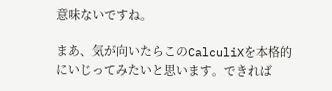意味ないですね。

まあ、気が向いたらこのCalculiXを本格的にいじってみたいと思います。できれば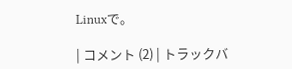Linuxで。

| コメント (2) | トラックバ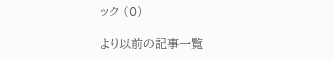ック (0)

より以前の記事一覧